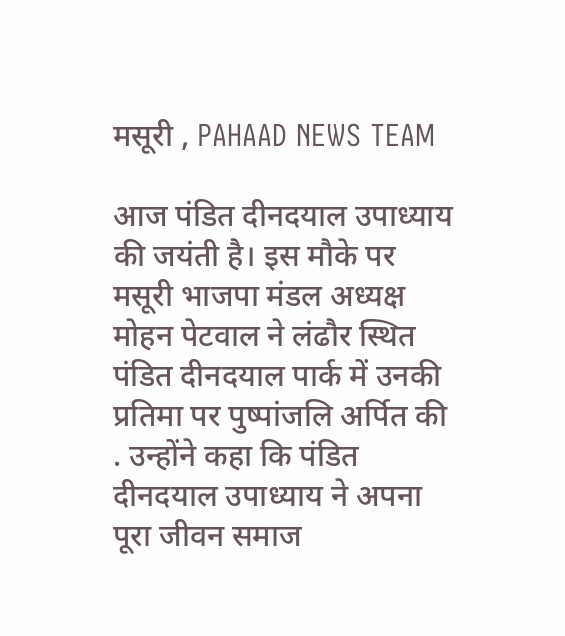मसूरी , PAHAAD NEWS TEAM

आज पंडित दीनदयाल उपाध्याय की जयंती है। इस मौके पर मसूरी भाजपा मंडल अध्यक्ष मोहन पेटवाल ने लंढौर स्थित पंडित दीनदयाल पार्क में उनकी प्रतिमा पर पुष्पांजलि अर्पित की . उन्होंने कहा कि पंडित दीनदयाल उपाध्याय ने अपना पूरा जीवन समाज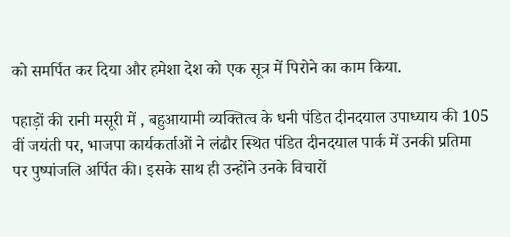को समर्पित कर दिया और हमेशा देश को एक सूत्र में पिरोने का काम किया.

पहाड़ों की रानी मसूरी में , बहुआयामी व्यक्तित्व के धनी पंडित दीनदयाल उपाध्याय की 105 वीं जयंती पर, भाजपा कार्यकर्ताओं ने लंढौर स्थित पंडित दीनदयाल पार्क में उनकी प्रतिमा पर पुष्पांजलि अर्पित की। इसके साथ ही उन्होंने उनके विचारों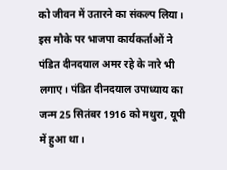को जीवन में उतारने का संकल्प लिया। इस मौके पर भाजपा कार्यकर्ताओं ने पंडित दीनदयाल अमर रहे के नारे भी लगाए। पंडित दीनदयाल उपाध्याय का जन्म 25 सितंबर 1916 को मथुरा, यूपी में हुआ था।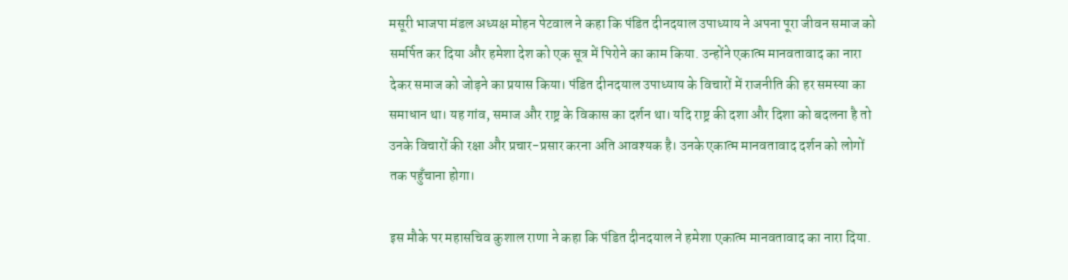मसूरी भाजपा मंडल अध्यक्ष मोहन पेटवाल ने कहा कि पंडित दीनदयाल उपाध्याय ने अपना पूरा जीवन समाज को समर्पित कर दिया और हमेशा देश को एक सूत्र में पिरोने का काम किया. उन्होंने एकात्म मानवतावाद का नारा देकर समाज को जोड़ने का प्रयास किया। पंडित दीनदयाल उपाध्याय के विचारों में राजनीति की हर समस्या का समाधान था। यह गांव, समाज और राष्ट्र के विकास का दर्शन था। यदि राष्ट्र की दशा और दिशा को बदलना है तो उनके विचारों की रक्षा और प्रचार-प्रसार करना अति आवश्यक है। उनके एकात्म मानवतावाद दर्शन को लोगों तक पहुँचाना होगा।

इस मौके पर महासचिव कुशाल राणा ने कहा कि पंडित दीनदयाल ने हमेशा एकात्म मानवतावाद का नारा दिया.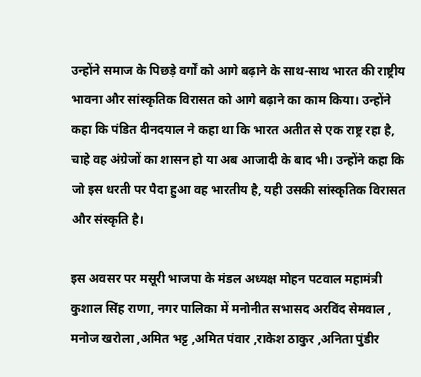उन्होंने समाज के पिछड़े वर्गों को आगे बढ़ाने के साथ-साथ भारत की राष्ट्रीय भावना और सांस्कृतिक विरासत को आगे बढ़ाने का काम किया। उन्होंने कहा कि पंडित दीनदयाल ने कहा था कि भारत अतीत से एक राष्ट्र रहा है, चाहे वह अंग्रेजों का शासन हो या अब आजादी के बाद भी। उन्होंने कहा कि जो इस धरती पर पैदा हुआ वह भारतीय है, यही उसकी सांस्कृतिक विरासत और संस्कृति है।

इस अवसर पर मसूरी भाजपा के मंडल अध्यक्ष मोहन पटवाल महामंत्री कुशाल सिंह राणा, नगर पालिका में मनोनीत सभासद अरविंद सेमवाल , मनोज खरोला ,अमित भट्ट ,अमित पंवार ,राकेश ठाकुर ,अनिता पुंडीर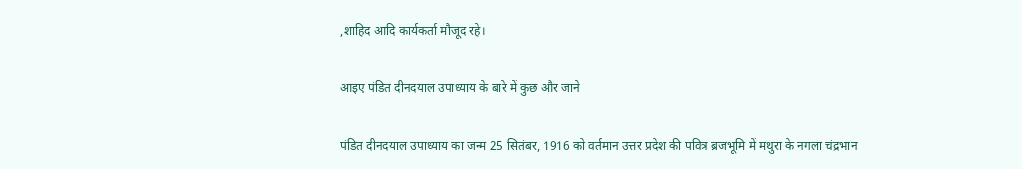,शाहिद आदि कार्यकर्ता मौजूद रहे।

आइए पंडित दीनदयाल उपाध्याय के बारे में कुछ और जाने

पंडित दीनदयाल उपाध्याय का जन्म 25 सितंबर, 1916 को वर्तमान उत्तर प्रदेश की पवित्र ब्रजभूमि में मथुरा के नगला चंद्रभान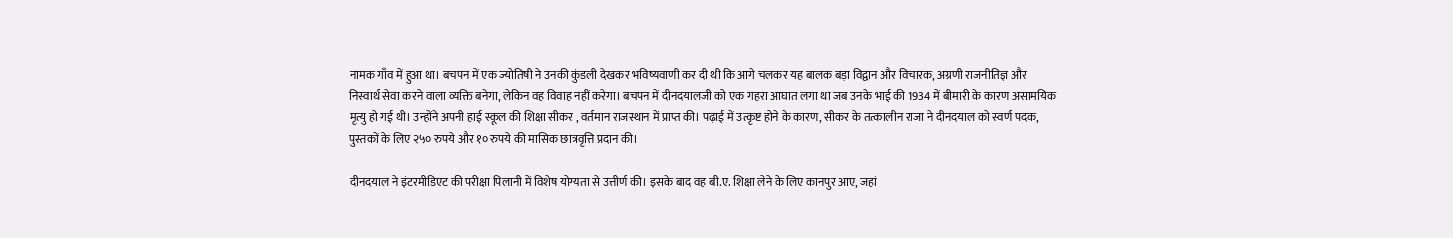नामक गाँव में हुआ था। बचपन में एक ज्योतिषी ने उनकी कुंडली देखकर भविष्यवाणी कर दी थी कि आगे चलकर यह बालक बड़ा विद्वान और विचारक, अग्रणी राजनीतिज्ञ और निस्वार्थ सेवा करने वाला व्यक्ति बनेगा, लेकिन वह विवाह नहीं करेगा। बचपन में दीनदयालजी को एक गहरा आघात लगा था जब उनके भाई की 1934 में बीमारी के कारण असामयिक मृत्यु हो गई थी। उन्होंने अपनी हाई स्कूल की शिक्षा सीकर , वर्तमान राजस्थान में प्राप्त की। पढ़ाई में उत्कृष्ट होने के कारण, सीकर के तत्कालीन राजा ने दीनदयाल को स्वर्ण पदक, पुस्तकों के लिए २५० रुपये और १० रुपये की मासिक छात्रवृत्ति प्रदान की।

दीनदयाल ने इंटरमीडिएट की परीक्षा पिलानी में विशेष योग्यता से उत्तीर्ण की। इसके बाद वह बी.ए. शिक्षा लेने के लिए कानपुर आए, जहां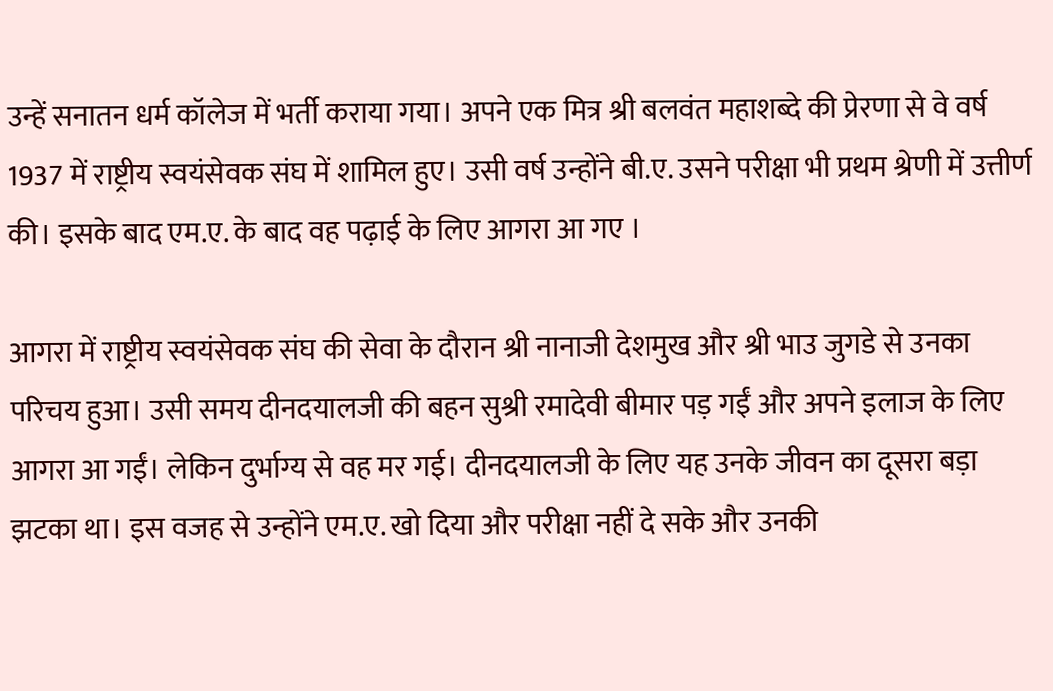उन्हें सनातन धर्म कॉलेज में भर्ती कराया गया। अपने एक मित्र श्री बलवंत महाशब्दे की प्रेरणा से वे वर्ष 1937 में राष्ट्रीय स्वयंसेवक संघ में शामिल हुए। उसी वर्ष उन्होंने बी.ए. उसने परीक्षा भी प्रथम श्रेणी में उत्तीर्ण की। इसके बाद एम.ए. के बाद वह पढ़ाई के लिए आगरा आ गए ।

आगरा में राष्ट्रीय स्वयंसेवक संघ की सेवा के दौरान श्री नानाजी देशमुख और श्री भाउ जुगडे से उनका परिचय हुआ। उसी समय दीनदयालजी की बहन सुश्री रमादेवी बीमार पड़ गईं और अपने इलाज के लिए आगरा आ गईं। लेकिन दुर्भाग्य से वह मर गई। दीनदयालजी के लिए यह उनके जीवन का दूसरा बड़ा झटका था। इस वजह से उन्होंने एम.ए. खो दिया और परीक्षा नहीं दे सके और उनकी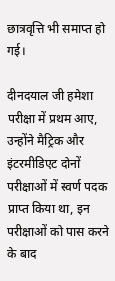छात्रवृत्ति भी समाप्त हो गई।

दीनदयाल जी हमेशा परीक्षा में प्रथम आए, उन्होंने मैट्रिक और इंटरमीडिएट दोनों परीक्षाओं में स्वर्ण पदक प्राप्त किया था, इन परीक्षाओं को पास करने के बाद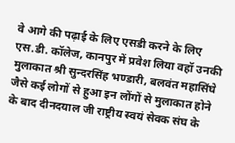वे आगे की पढ़ाई के लिए एसडी करने के लिए एस.डी. कॉलेज, कानपुर में प्रवेश लिया वहॉ उनकी मुलाकात श्री सुन्दरसिंह भण्डारी, बलवंत महासिंघे जैसे कई लोगों से हुआ इन लोंगों से मुलाकात होने के बाद दीनदयाल जी राष्ट्रीय स्वयं सेवक संघ के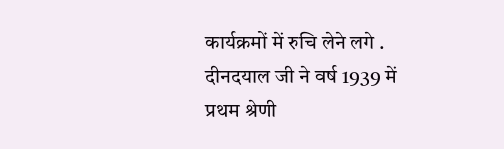कार्यक्रमों में रुचि लेने लगे . दीनदयाल जी ने वर्ष 1939 में प्रथम श्रेणी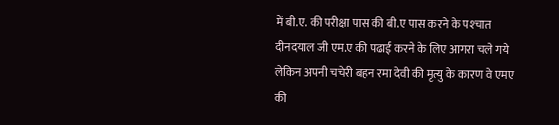में बी.ए. की परीक्षा पास की बी.ए पास करने के पश्‍चात दीनदयाल जी एम.ए की पढाई करने के लिए आगरा चले गये लेकिन अपनी चचेरी बहन रमा देवी की मृत्यु के कारण वे एमए की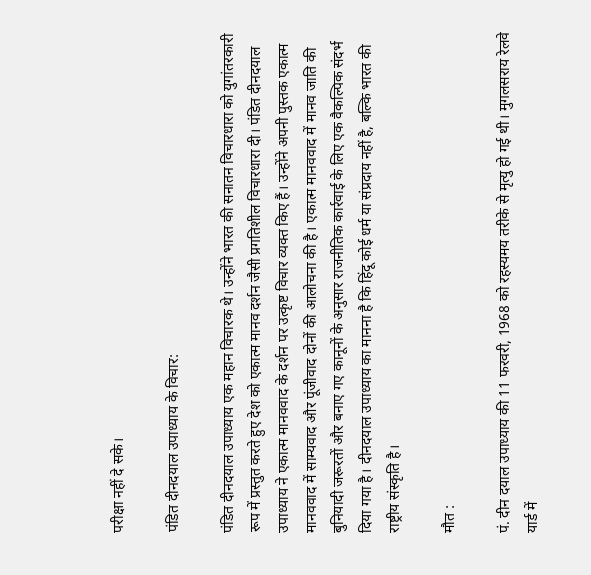परीक्षा नहीं दे सके।

पंडित दीनदयाल उपाध्याय के विचार:

पंडित दीनदयाल उपाध्याय एक महान विचारक थे। उन्होंने भारत की सनातन विचारधारा को युगांतरकारी रूप में प्रस्तुत करते हुए देश को एकात्म मानव दर्शन जैसी प्रगतिशील विचारधारा दी। पंडित दीनदयाल उपाध्याय ने एकात्म मानववाद के दर्शन पर उत्कृष्ट विचार व्यक्त किए हैं। उन्होंने अपनी पुस्तक एकात्म मानववाद में साम्यवाद और पूंजीवाद दोनों की आलोचना की है। एकात्म मानववाद में मानव जाति की बुनियादी जरूरतों और बनाए गए कानूनों के अनुसार राजनीतिक कार्रवाई के लिए एक वैकल्पिक संदर्भ दिया गया है। दीनदयाल उपाध्याय का मानना है कि हिंदू कोई धर्म या संप्रदाय नहीं है, बल्कि भारत की राष्ट्रीय संस्कृति है।

मौत :

पं. दीन दयाल उपाध्याय की 11 फरवरी, 1968 को रहस्यमय तरीके से मृत्यु हो गई थी। मुगलसराय रेलवे यार्ड में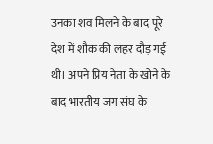उनका शव मिलने के बाद पूरे देश में शौक की लहर दौड़ गई थी। अपने प्रिय नेता के खोने के बाद भारतीय जग संघ के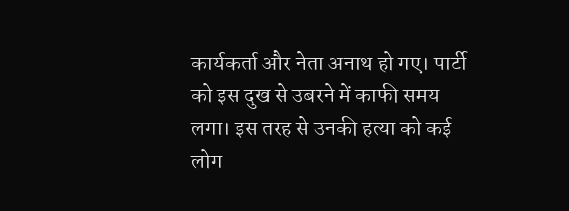कार्यकर्ता और नेता अनाथ हो गए। पार्टी को इस दुख से उबरने में काफी समय लगा। इस तरह से उनकी हत्या को कई लोग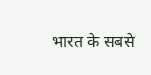भारत के सबसे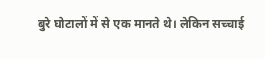बुरे घोटालों में से एक मानते थे। लेकिन सच्चाई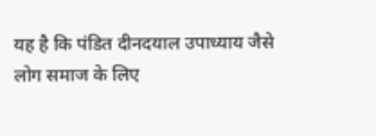यह है कि पंडित दीनदयाल उपाध्याय जैसे लोग समाज के लिए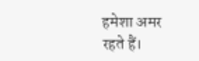हमेशा अमर रहते हैं।